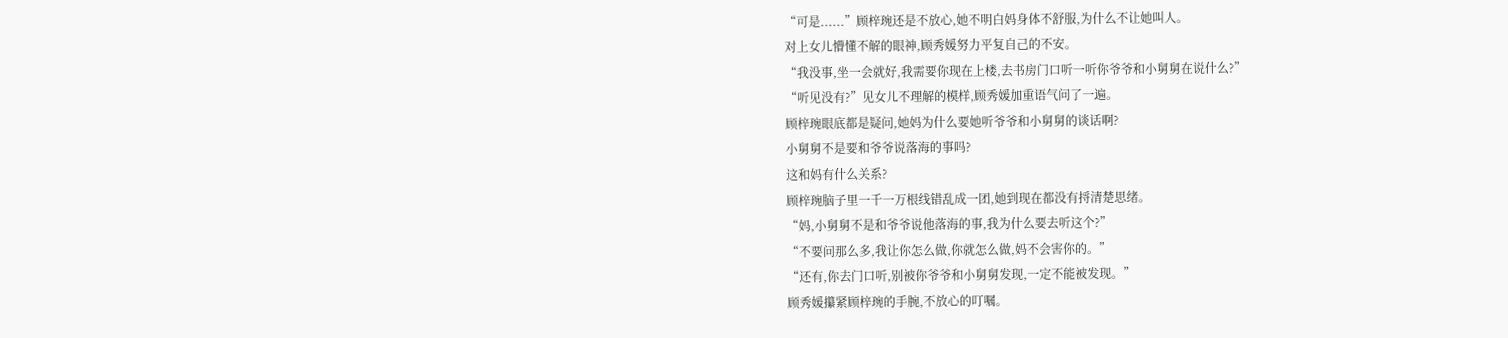“可是......”顾梓琬还是不放心,她不明白妈身体不舒服,为什么不让她叫人。
对上女儿懵懂不解的眼神,顾秀媛努力平复自己的不安。
“我没事,坐一会就好,我需要你现在上楼,去书房门口听一听你爷爷和小舅舅在说什么?”
“听见没有?”见女儿不理解的模样,顾秀媛加重语气问了一遍。
顾梓琬眼底都是疑问,她妈为什么要她听爷爷和小舅舅的谈话啊?
小舅舅不是要和爷爷说落海的事吗?
这和妈有什么关系?
顾梓琬脑子里一千一万根线错乱成一团,她到现在都没有捋清楚思绪。
“妈,小舅舅不是和爷爷说他落海的事,我为什么要去听这个?”
“不要问那么多,我让你怎么做,你就怎么做,妈不会害你的。”
“还有,你去门口听,别被你爷爷和小舅舅发现,一定不能被发现。”
顾秀媛攥紧顾梓琬的手腕,不放心的叮嘱。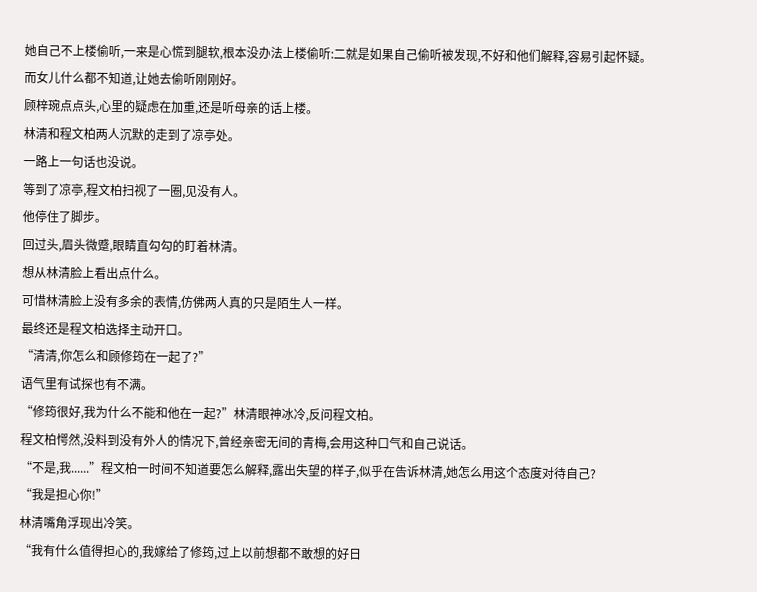她自己不上楼偷听,一来是心慌到腿软,根本没办法上楼偷听:二就是如果自己偷听被发现,不好和他们解释,容易引起怀疑。
而女儿什么都不知道,让她去偷听刚刚好。
顾梓琬点点头,心里的疑虑在加重,还是听母亲的话上楼。
林清和程文柏两人沉默的走到了凉亭处。
一路上一句话也没说。
等到了凉亭,程文柏扫视了一圈,见没有人。
他停住了脚步。
回过头,眉头微蹙,眼睛直勾勾的盯着林清。
想从林清脸上看出点什么。
可惜林清脸上没有多余的表情,仿佛两人真的只是陌生人一样。
最终还是程文柏选择主动开口。
“清清,你怎么和顾修筠在一起了?”
语气里有试探也有不满。
“修筠很好,我为什么不能和他在一起?”林清眼神冰冷,反问程文柏。
程文柏愕然,没料到没有外人的情况下,曾经亲密无间的青梅,会用这种口气和自己说话。
“不是,我......”程文柏一时间不知道要怎么解释,露出失望的样子,似乎在告诉林清,她怎么用这个态度对待自己?
“我是担心你!”
林清嘴角浮现出冷笑。
“我有什么值得担心的,我嫁给了修筠,过上以前想都不敢想的好日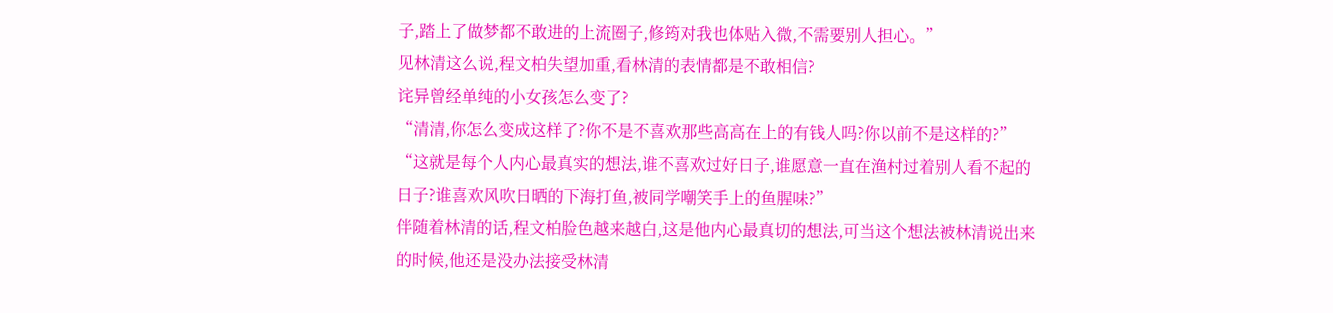子,踏上了做梦都不敢进的上流圈子,修筠对我也体贴入微,不需要别人担心。”
见林清这么说,程文柏失望加重,看林清的表情都是不敢相信?
诧异曾经单纯的小女孩怎么变了?
“清清,你怎么变成这样了?你不是不喜欢那些高高在上的有钱人吗?你以前不是这样的?”
“这就是每个人内心最真实的想法,谁不喜欢过好日子,谁愿意一直在渔村过着别人看不起的日子?谁喜欢风吹日晒的下海打鱼,被同学嘲笑手上的鱼腥味?”
伴随着林清的话,程文柏脸色越来越白,这是他内心最真切的想法,可当这个想法被林清说出来的时候,他还是没办法接受林清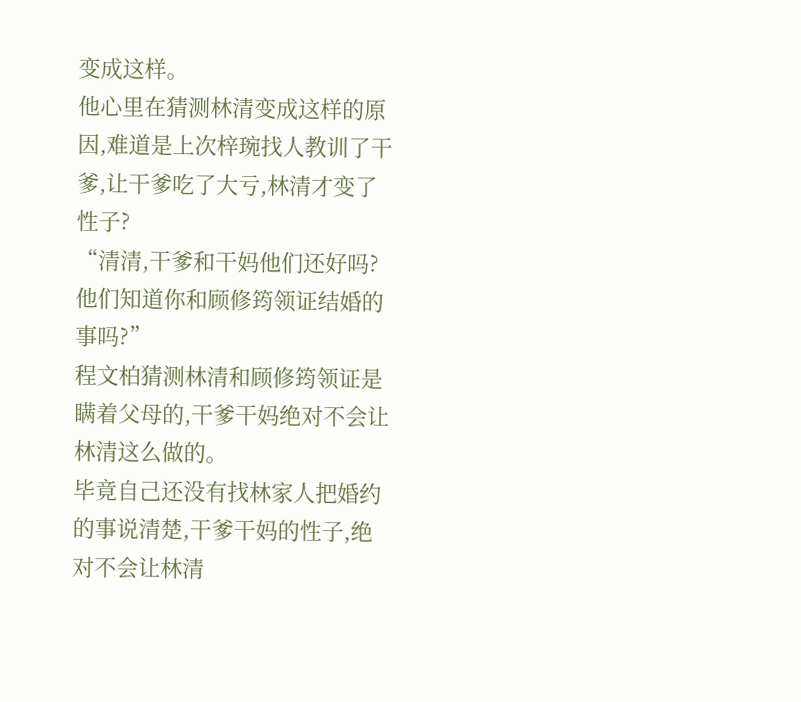变成这样。
他心里在猜测林清变成这样的原因,难道是上次梓琬找人教训了干爹,让干爹吃了大亏,林清才变了性子?
“清清,干爹和干妈他们还好吗?他们知道你和顾修筠领证结婚的事吗?”
程文柏猜测林清和顾修筠领证是瞒着父母的,干爹干妈绝对不会让林清这么做的。
毕竟自己还没有找林家人把婚约的事说清楚,干爹干妈的性子,绝对不会让林清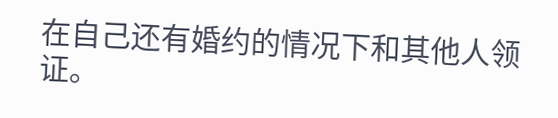在自己还有婚约的情况下和其他人领证。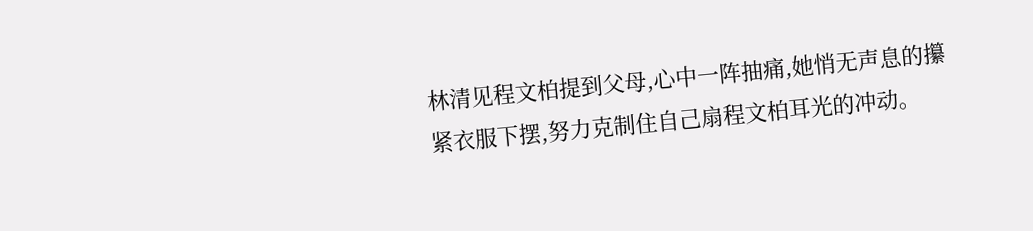林清见程文柏提到父母,心中一阵抽痛,她悄无声息的攥紧衣服下摆,努力克制住自己扇程文柏耳光的冲动。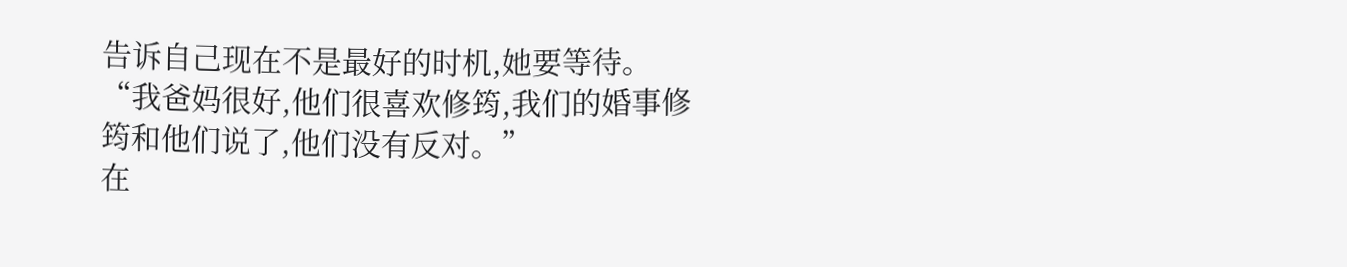告诉自己现在不是最好的时机,她要等待。
“我爸妈很好,他们很喜欢修筠,我们的婚事修筠和他们说了,他们没有反对。”
在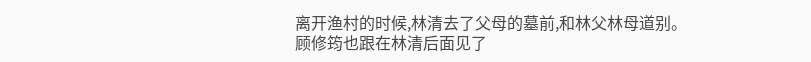离开渔村的时候,林清去了父母的墓前,和林父林母道别。
顾修筠也跟在林清后面见了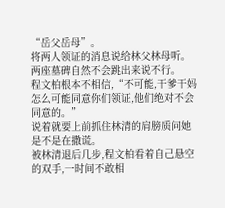“岳父岳母”。
将两人领证的消息说给林父林母听。
两座墓碑自然不会跳出来说不行。
程文柏根本不相信,“不可能,干爹干妈怎么可能同意你们领证,他们绝对不会同意的。”
说着就要上前抓住林清的肩膀质问她是不是在撒谎。
被林清退后几步,程文柏看着自己悬空的双手,一时间不敢相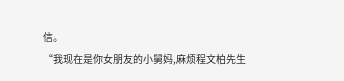信。
“我现在是你女朋友的小舅妈,麻烦程文柏先生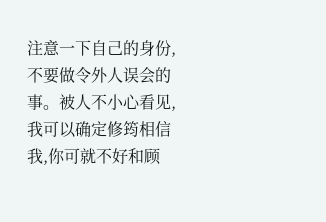注意一下自己的身份,不要做令外人误会的事。被人不小心看见,我可以确定修筠相信我,你可就不好和顾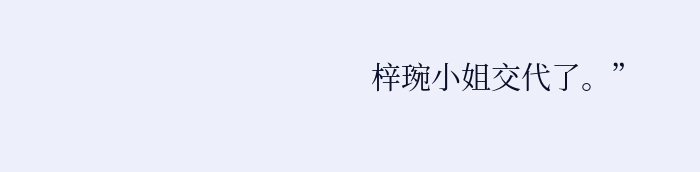梓琬小姐交代了。”